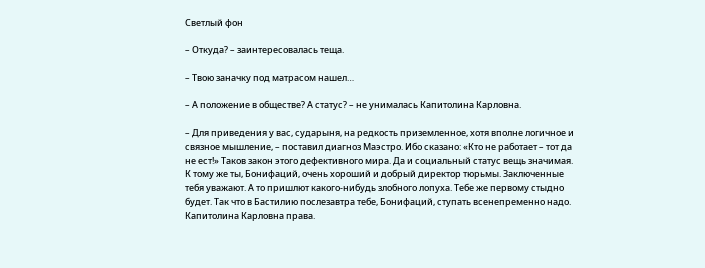Светлый фон

– Откуда? – заинтересовалась теща.

– Твою заначку под матрасом нашел…

– А положение в обществе? А статус? – не унималась Капитолина Карловна.

– Для приведения у вас, сударыня, на редкость приземленное, хотя вполне логичное и связное мышление, – поставил диагноз Маэстро. Ибо сказано: «Кто не работает – тот да не ест!» Таков закон этого дефективного мира. Да и социальный статус вещь значимая. К тому же ты, Бонифаций, очень хороший и добрый директор тюрьмы. Заключенные тебя уважают. А то пришлют какого-нибудь злобного лопуха. Тебе же первому стыдно будет. Так что в Бастилию послезавтра тебе, Бонифаций, ступать всенепременно надо. Капитолина Карловна права.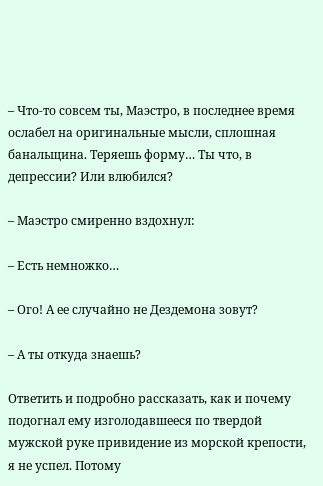– Что-то совсем ты, Маэстро, в последнее время ослабел на оригинальные мысли, сплошная банальщина. Теряешь форму… Ты что, в депрессии? Или влюбился?

– Маэстро смиренно вздохнул:

– Есть немножко…

– Ого! А ее случайно не Дездемона зовут?

– А ты откуда знаешь?

Ответить и подробно рассказать, как и почему подогнал ему изголодавшееся по твердой мужской руке привидение из морской крепости, я не успел. Потому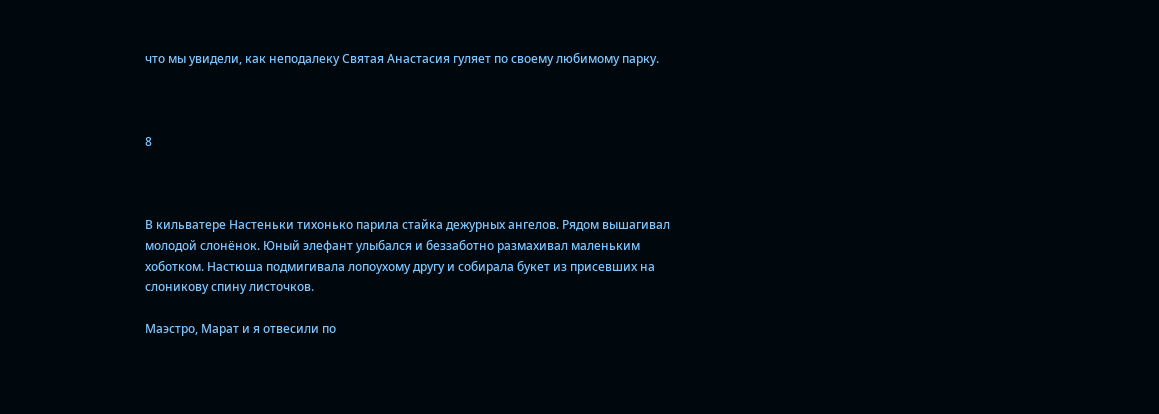что мы увидели, как неподалеку Святая Анастасия гуляет по своему любимому парку.



8



В кильватере Настеньки тихонько парила стайка дежурных ангелов. Рядом вышагивал молодой слонёнок. Юный элефант улыбался и беззаботно размахивал маленьким хоботком. Настюша подмигивала лопоухому другу и собирала букет из присевших на слоникову спину листочков.

Маэстро, Марат и я отвесили по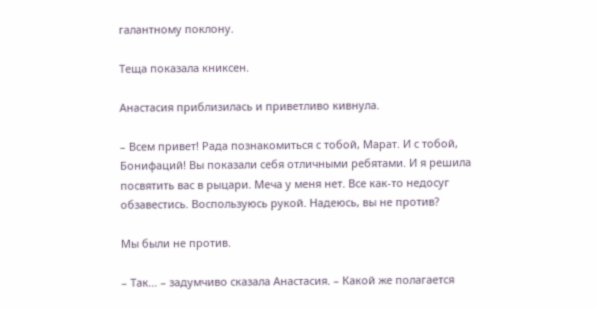галантному поклону.

Теща показала книксен.

Анастасия приблизилась и приветливо кивнула.

– Всем привет! Рада познакомиться с тобой, Марат. И с тобой, Бонифаций! Вы показали себя отличными ребятами. И я решила посвятить вас в рыцари. Меча у меня нет. Все как-то недосуг обзавестись. Воспользуюсь рукой. Надеюсь, вы не против?

Мы были не против.

– Так… – задумчиво сказала Анастасия. – Какой же полагается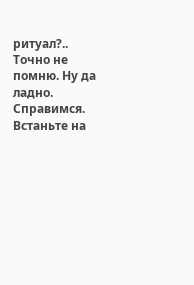ритуал?.. Точно не помню. Ну да ладно. Справимся. Встаньте на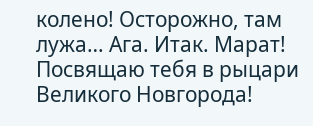колено! Осторожно, там лужа… Ага. Итак. Марат! Посвящаю тебя в рыцари Великого Новгорода!